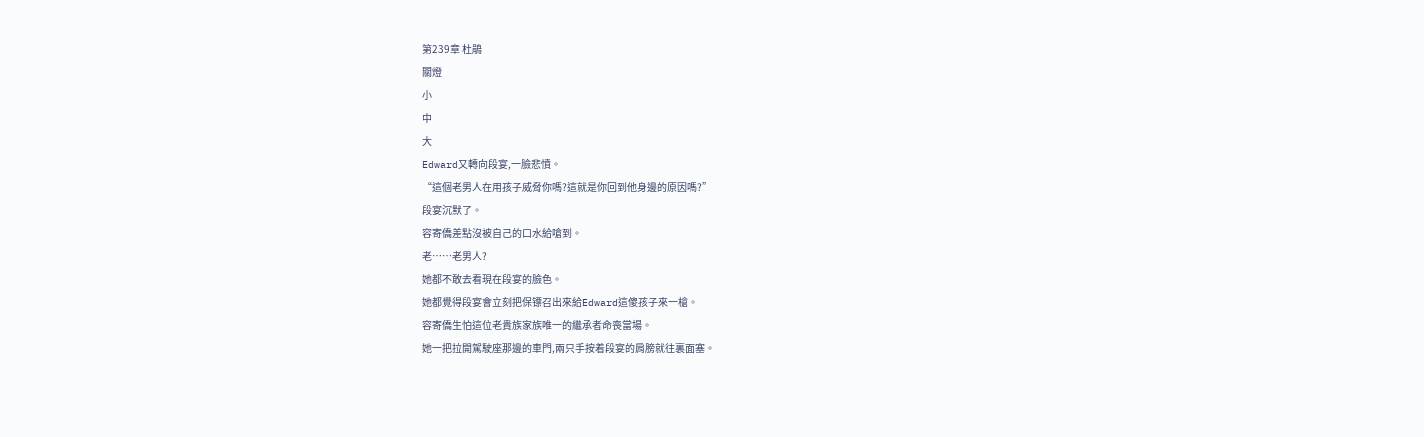第239章 杜鵑
關燈
小
中
大
Edward又轉向段宴,一臉悲憤。
“這個老男人在用孩子威脅你嗎?這就是你回到他身邊的原因嗎?”
段宴沉默了。
容寄僑差點沒被自己的口水給嗆到。
老……老男人?
她都不敢去看現在段宴的臉色。
她都覺得段宴會立刻把保镖召出來給Edward這傻孩子來一槍。
容寄僑生怕這位老貴族家族唯一的繼承者命喪當場。
她一把拉開駕駛座那邊的車門,兩只手按着段宴的肩膀就往裏面塞。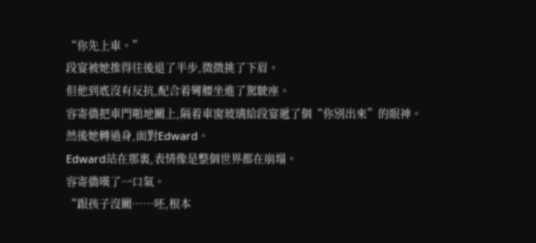“你先上車。”
段宴被她推得往後退了半步,微微挑了下眉。
但他到底沒有反抗,配合着彎腰坐進了駕駛座。
容寄僑把車門啪地關上,隔着車窗玻璃給段宴遞了個“你別出來”的眼神。
然後她轉過身,面對Edward。
Edward站在那裏,表情像是整個世界都在崩塌。
容寄僑嘆了一口氣。
“跟孩子沒關……呸,根本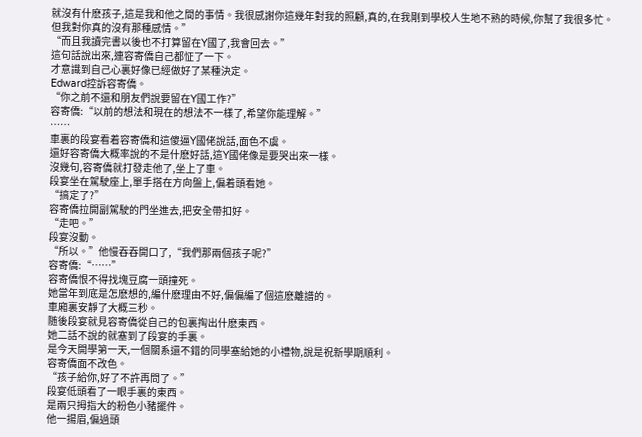就沒有什麽孩子,這是我和他之間的事情。我很感謝你這幾年對我的照顧,真的,在我剛到學校人生地不熟的時候,你幫了我很多忙。但我對你真的沒有那種感情。”
“而且我讀完書以後也不打算留在Y國了,我會回去。”
這句話說出來,連容寄僑自己都怔了一下。
才意識到自己心裏好像已經做好了某種決定。
Edward控訴容寄僑。
“你之前不還和朋友們說要留在Y國工作?”
容寄僑:“以前的想法和現在的想法不一樣了,希望你能理解。”
……
車裏的段宴看着容寄僑和這傻逼Y國佬說話,面色不虞。
還好容寄僑大概率說的不是什麽好話,這Y國佬像是要哭出來一樣。
沒幾句,容寄僑就打發走他了,坐上了車。
段宴坐在駕駛座上,單手搭在方向盤上,偏着頭看她。
“搞定了?”
容寄僑拉開副駕駛的門坐進去,把安全帶扣好。
“走吧。”
段宴沒動。
“所以。”他慢吞吞開口了,“我們那兩個孩子呢?”
容寄僑:“……”
容寄僑恨不得找塊豆腐一頭撞死。
她當年到底是怎麽想的,編什麽理由不好,偏偏編了個這麽離譜的。
車廂裏安靜了大概三秒。
随後段宴就見容寄僑從自己的包裏掏出什麽東西。
她二話不說的就塞到了段宴的手裏。
是今天開學第一天,一個關系還不錯的同學塞給她的小禮物,說是祝新學期順利。
容寄僑面不改色。
“孩子給你,好了不許再問了。”
段宴低頭看了一眼手裏的東西。
是兩只拇指大的粉色小豬擺件。
他一揚眉,偏過頭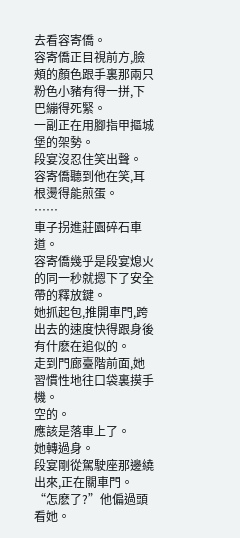去看容寄僑。
容寄僑正目視前方,臉頰的顏色跟手裏那兩只粉色小豬有得一拼,下巴繃得死緊。
一副正在用腳指甲摳城堡的架勢。
段宴沒忍住笑出聲。
容寄僑聽到他在笑,耳根燙得能煎蛋。
……
車子拐進莊園碎石車道。
容寄僑幾乎是段宴熄火的同一秒就摁下了安全帶的釋放鍵。
她抓起包,推開車門,跨出去的速度快得跟身後有什麽在追似的。
走到門廊臺階前面,她習慣性地往口袋裏摸手機。
空的。
應該是落車上了。
她轉過身。
段宴剛從駕駛座那邊繞出來,正在關車門。
“怎麽了?”他偏過頭看她。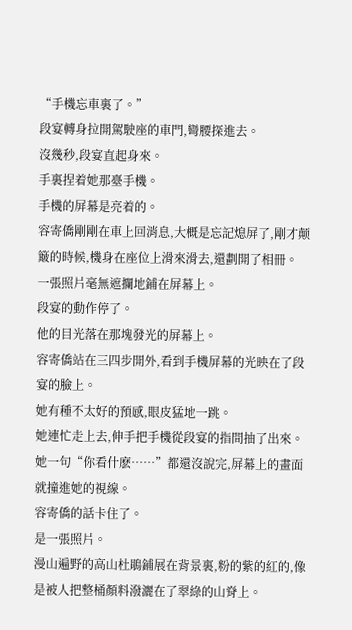“手機忘車裏了。”
段宴轉身拉開駕駛座的車門,彎腰探進去。
沒幾秒,段宴直起身來。
手裏捏着她那臺手機。
手機的屏幕是亮着的。
容寄僑剛剛在車上回消息,大概是忘記熄屏了,剛才颠簸的時候,機身在座位上滑來滑去,還劃開了相冊。
一張照片毫無遮攔地鋪在屏幕上。
段宴的動作停了。
他的目光落在那塊發光的屏幕上。
容寄僑站在三四步開外,看到手機屏幕的光映在了段宴的臉上。
她有種不太好的預感,眼皮猛地一跳。
她連忙走上去,伸手把手機從段宴的指間抽了出來。
她一句“你看什麽……”都還沒說完,屏幕上的畫面就撞進她的視線。
容寄僑的話卡住了。
是一張照片。
漫山遍野的高山杜鵑鋪展在背景裏,粉的紫的紅的,像是被人把整桶顏料潑灑在了翠綠的山脊上。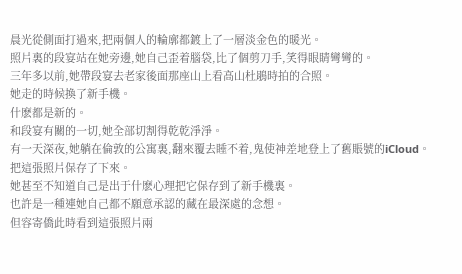晨光從側面打過來,把兩個人的輪廓都鍍上了一層淡金色的暖光。
照片裏的段宴站在她旁邊,她自己歪着腦袋,比了個剪刀手,笑得眼睛彎彎的。
三年多以前,她帶段宴去老家後面那座山上看高山杜鵑時拍的合照。
她走的時候換了新手機。
什麽都是新的。
和段宴有關的一切,她全部切割得乾乾淨淨。
有一天深夜,她躺在倫敦的公寓裏,翻來覆去睡不着,鬼使神差地登上了舊賬號的iCloud。
把這張照片保存了下來。
她甚至不知道自己是出于什麽心理把它保存到了新手機裏。
也許是一種連她自己都不願意承認的藏在最深處的念想。
但容寄僑此時看到這張照片兩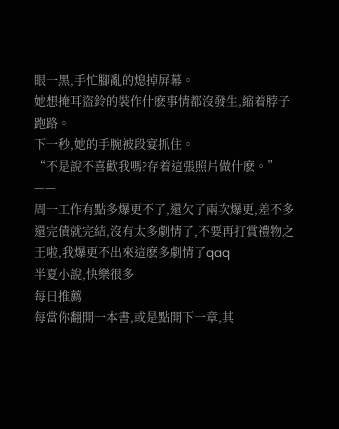眼一黑,手忙腳亂的熄掉屏幕。
她想掩耳盜鈴的裝作什麽事情都沒發生,縮着脖子跑路。
下一秒,她的手腕被段宴抓住。
“不是說不喜歡我嗎?存着這張照片做什麽。”
——
周一工作有點多爆更不了,還欠了兩次爆更,差不多還完債就完結,沒有太多劇情了,不要再打賞禮物之王啦,我爆更不出來這麽多劇情了qaq
半夏小說,快樂很多
每日推薦
每當你翻開一本書,或是點開下一章,其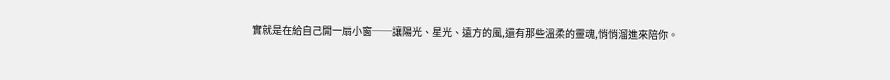實就是在給自己開一扇小窗──讓陽光、星光、遠方的風,還有那些溫柔的靈魂,悄悄溜進來陪你。